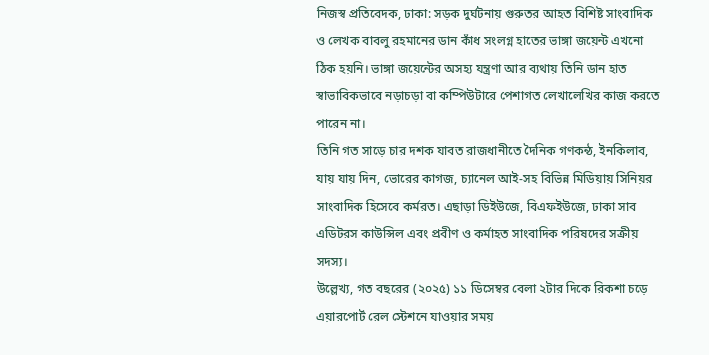নিজস্ব প্রতিবেদক, ঢাকা: সড়ক দুর্ঘটনায় গুরুতর আহত বিশিষ্ট সাংবাদিক ও লেখক বাবলু রহমানের ডান কাঁধ সংলগ্ন হাতের ভাঙ্গা জয়েন্ট এখনো ঠিক হয়নি। ভাঙ্গা জয়েন্টের অসহ্য যন্ত্রণা আর ব্যথায় তিনি ডান হাত স্বাভাবিকভাবে নড়াচড়া বা কম্পিউটারে পেশাগত লেখালেখির কাজ করতে পারেন না।
তিনি গত সাড়ে চার দশক যাবত রাজধানীতে দৈনিক গণকন্ঠ, ইনকিলাব, যায় যায় দিন, ভোরের কাগজ, চ্যানেল আই-সহ বিভিন্ন মিডিয়ায় সিনিয়র সাংবাদিক হিসেবে কর্মরত। এছাড়া ডিইউজে, বিএফইউজে, ঢাকা সাব এডিটরস কাউন্সিল এবং প্রবীণ ও কর্মাহত সাংবাদিক পরিষদের সক্রীয় সদস্য।
উল্লেখ্য, গত বছরের (২০২৫) ১১ ডিসেম্বর বেলা ২টার দিকে রিকশা চড়ে এয়ারপোর্ট রেল স্টেশনে যাওয়ার সময়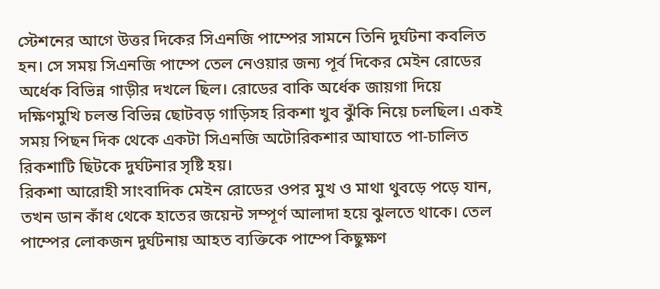স্টেশনের আগে উত্তর দিকের সিএনজি পাম্পের সামনে তিনি দুর্ঘটনা কবলিত হন। সে সময় সিএনজি পাম্পে তেল নেওয়ার জন্য পূর্ব দিকের মেইন রোডের অর্ধেক বিভিন্ন গাড়ীর দখলে ছিল। রোডের বাকি অর্ধেক জায়গা দিয়ে দক্ষিণমুখি চলন্ত বিভিন্ন ছোটবড় গাড়িসহ রিকশা খুব ঝুঁকি নিয়ে চলছিল। একই সময় পিছন দিক থেকে একটা সিএনজি অটোরিকশার আঘাতে পা-চালিত রিকশাটি ছিটকে দুর্ঘটনার সৃষ্টি হয়।
রিকশা আরোহী সাংবাদিক মেইন রোডের ওপর মুখ ও মাথা থুবড়ে পড়ে যান, তখন ডান কাঁধ থেকে হাতের জয়েন্ট সম্পূর্ণ আলাদা হয়ে ঝুলতে থাকে। তেল পাম্পের লোকজন দুর্ঘটনায় আহত ব্যক্তিকে পাম্পে কিছুক্ষণ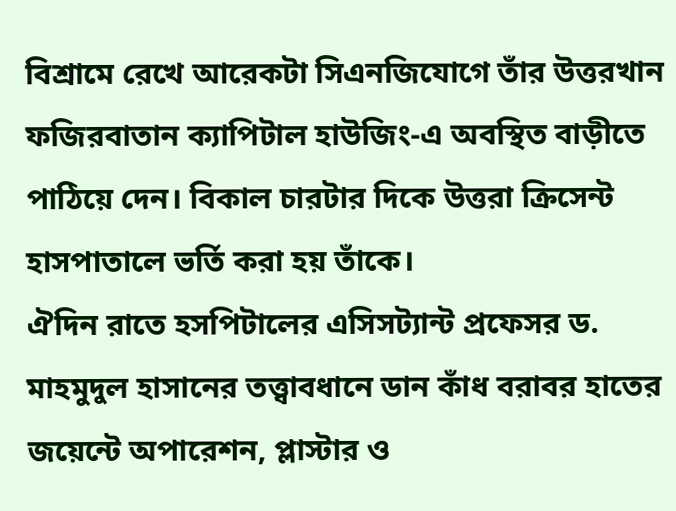বিশ্রামে রেখে আরেকটা সিএনজিযোগে তাঁর উত্তরখান ফজিরবাতান ক্যাপিটাল হাউজিং-এ অবস্থিত বাড়ীতে পাঠিয়ে দেন। বিকাল চারটার দিকে উত্তরা ক্রিসেন্ট হাসপাতালে ভর্তি করা হয় তাঁকে।
ঐদিন রাতে হসপিটালের এসিসট্যান্ট প্রফেসর ড. মাহমুদুল হাসানের তত্ত্বাবধানে ডান কাঁধ বরাবর হাতের জয়েন্টে অপারেশন, প্লাস্টার ও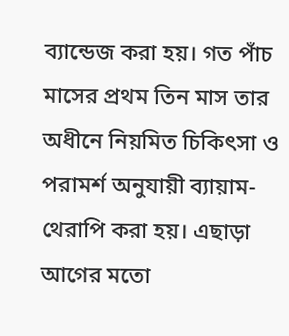ব্যান্ডেজ করা হয়। গত পাঁচ মাসের প্রথম তিন মাস তার অধীনে নিয়মিত চিকিৎসা ও পরামর্শ অনুযায়ী ব্যায়াম-থেরাপি করা হয়। এছাড়া আগের মতো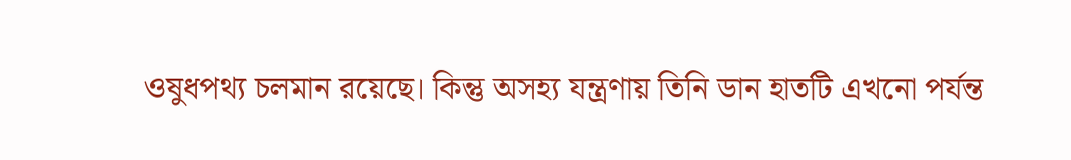ওষুধপথ্য চলমান রয়েছে। কিন্তু অসহ্য যন্ত্রণায় তিনি ডান হাতটি এখনো পর্যন্ত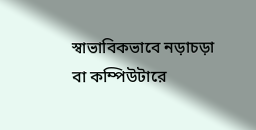স্বাভাবিকভাবে নড়াচড়া বা কম্পিউটারে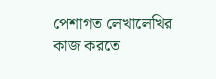পেশাগত লেখালেখির কাজ করতে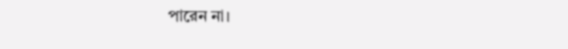পারেন না।